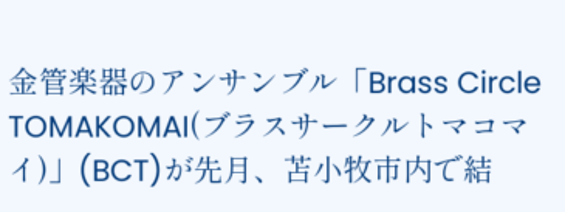金管楽器のアンサンブル「Brass Circle TOMAKOMAI(ブラスサークルトマコマイ)」(BCT)が先月、苫小牧市内で結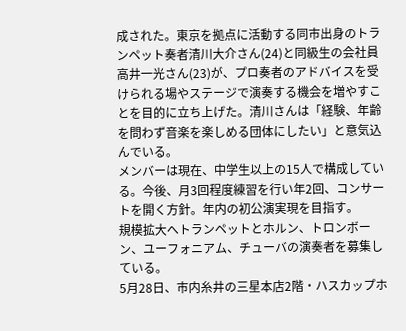成された。東京を拠点に活動する同市出身のトランペット奏者清川大介さん(24)と同級生の会社員高井一光さん(23)が、プロ奏者のアドバイスを受けられる場やステージで演奏する機会を増やすことを目的に立ち上げた。清川さんは「経験、年齢を問わず音楽を楽しめる団体にしたい」と意気込んでいる。
メンバーは現在、中学生以上の15人で構成している。今後、月3回程度練習を行い年2回、コンサートを開く方針。年内の初公演実現を目指す。
規模拡大へトランペットとホルン、トロンボーン、ユーフォニアム、チューバの演奏者を募集している。
5月28日、市内糸井の三星本店2階・ハスカップホ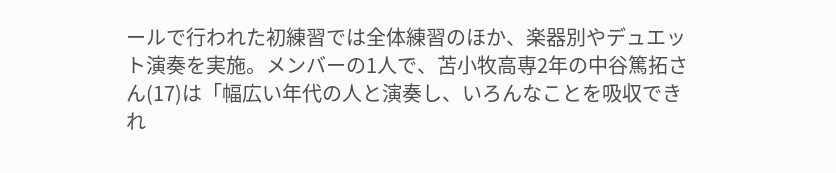ールで行われた初練習では全体練習のほか、楽器別やデュエット演奏を実施。メンバーの1人で、苫小牧高専2年の中谷篤拓さん(17)は「幅広い年代の人と演奏し、いろんなことを吸収できれ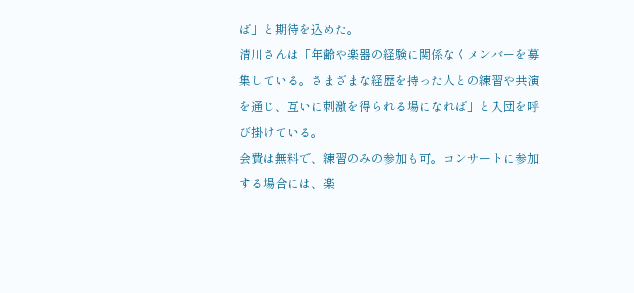ば」と期待を込めた。
清川さんは「年齢や楽器の経験に関係なくメンバーを募集している。さまざまな経歴を持った人との練習や共演を通じ、互いに刺激を得られる場になれば」と入団を呼び掛けている。
会費は無料で、練習のみの参加も可。コンサートに参加する場合には、楽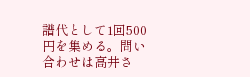譜代として1回500円を集める。問い合わせは高井さ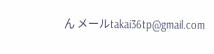ん メールtakai36tp@gmail.com